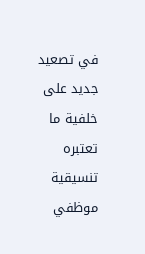في تصعيد جديد على خلفية ما تعتبره تنسيقية موظفي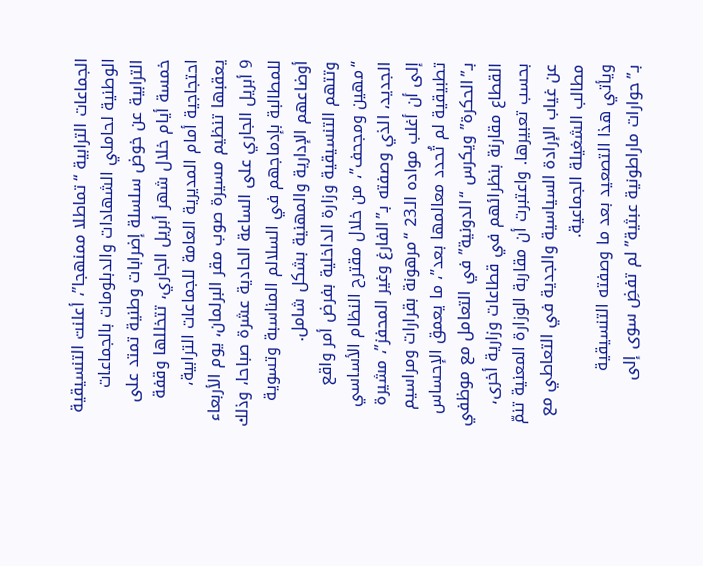الجماعات الترابية “تماطلا ممنهجا”، أعلنت التنسيقية الوطنية لحاملي الشهادات والدبلومات بالجماعات الترابية عن خوض سلسلة إضرابات وطنية تمتد على خمسة أيام خلال شهر أبريل الجاري، تتخللها وقفة احتجاجية أمام المديرية العامة للجماعات الترابية، يعقبها تنظيم مسيرة صوب مقر البرلمان، يوم الأربعاء 9 أبريل الجاري على الساعة الحادية عشرة صباحا، وذلك للمطالبة بإدماجهم في السلالم المناسبة وتسوية أوضاعهم الإدارية والمهنية بشكل شامل.
وتتهم التنسيقية وزارة الداخلية بفرض أمر واقع “مهين ومجحف”، من خلال مقترح النظام الأساسي الجديد، الذي وصفته بـ”الفارغ وغير المحفز”، مشيرة إلى أن أغلب مواده الـ23 “مرهونة بقرارات ومراسيم تطبيقية لم تُحدد معالمها بعد”، ما يعمق الإحساس بـ”الحكرة” ويكرس “الدونية” في التعامل مع موظفي القطاع مقارنة بنظرائهم في قطاعات وزارية أخرى، بحسب تعبيرها. واعتبرت أن مقاربة الوزارة المعنية تنمّ عن غياب الإرادة السياسية والجدية في التعاطي مع مطالب الشغيلة الجماعية.
ويأتي هذا التصعيد بعد ما وصفته التنسيقية بـ”حوارات ماراطونية عبثية” لم تفضِ سوى إلى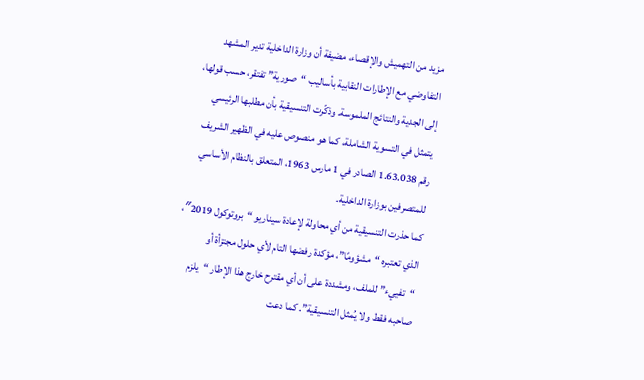مزيد من التهميش والإقصاء، مضيفة أن وزارة الداخلية تدير المشهد التفاوضي مع الإطارات النقابية بأساليب “صورية” تفتقر، حسب قولها، إلى الجدية والنتائج الملموسة. وذكّرت التنسيقية بأن مطلبها الرئيسي يتمثل في التسوية الشاملة، كما هو منصوص عليه في الظهير الشريف رقم 1.63.038 الصادر في 1 مارس 1963، المتعلق بالنظام الأساسي للمتصرفين بوزارة الداخلية.
كما حذرت التنسيقية من أي محاولة لإعادة سيناريو “بروتوكول 2019″، الذي تعتبره “مشؤومًا”، مؤكدة رفضها التام لأي حلول مجتزأة أو “تفييء” للملف، ومشددة على أن أي مقترح خارج هذا الإطار “يلزم صاحبه فقط ولا يُمثل التنسيقية”. كما دعت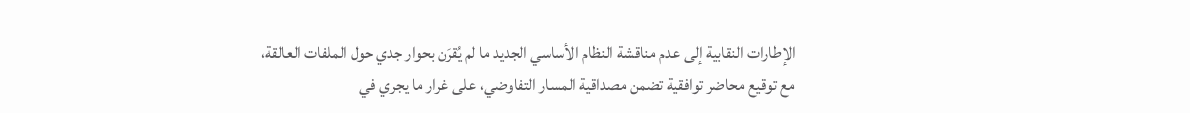الإطارات النقابية إلى عدم مناقشة النظام الأساسي الجديد ما لم يُقرَن بحوار جدي حول الملفات العالقة، مع توقيع محاضر توافقية تضمن مصداقية المسار التفاوضي، على غرار ما يجري في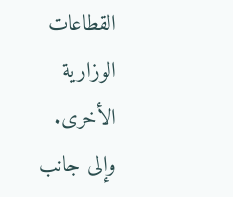القطاعات الوزارية الأخرى.
وإلى جانب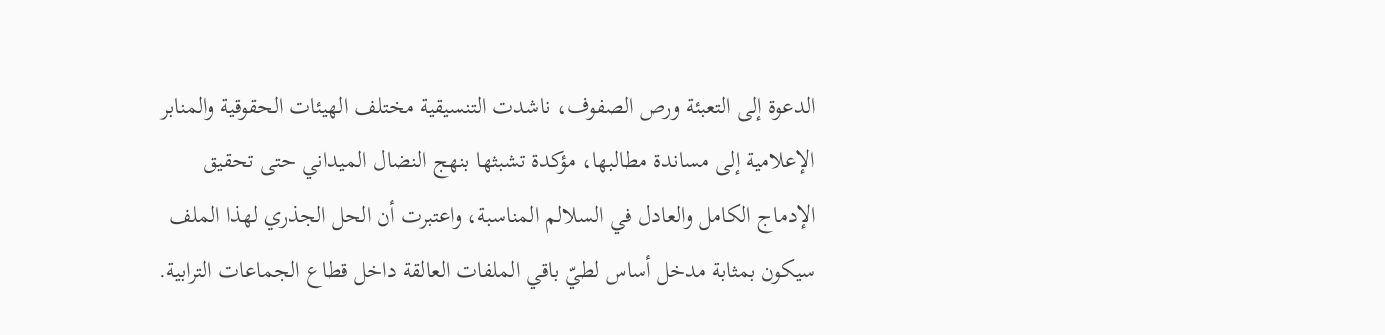الدعوة إلى التعبئة ورص الصفوف، ناشدت التنسيقية مختلف الهيئات الحقوقية والمنابر الإعلامية إلى مساندة مطالبها، مؤكدة تشبثها بنهج النضال الميداني حتى تحقيق الإدماج الكامل والعادل في السلالم المناسبة، واعتبرت أن الحل الجذري لهذا الملف سيكون بمثابة مدخل أساس لطيّ باقي الملفات العالقة داخل قطاع الجماعات الترابية.